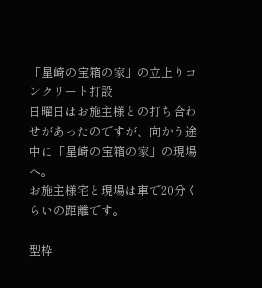「星崎の宝箱の家」の立上りコンクリート打設
日曜日はお施主様との打ち合わせがあったのですが、向かう途中に「星崎の宝箱の家」の現場へ。
お施主様宅と現場は車で20分くらいの距離です。

型枠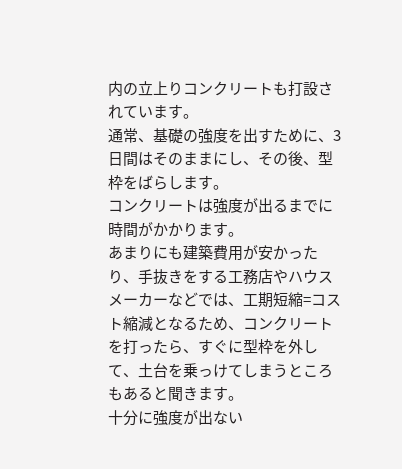内の立上りコンクリートも打設されています。
通常、基礎の強度を出すために、3日間はそのままにし、その後、型枠をばらします。
コンクリートは強度が出るまでに時間がかかります。
あまりにも建築費用が安かったり、手抜きをする工務店やハウスメーカーなどでは、工期短縮=コスト縮減となるため、コンクリートを打ったら、すぐに型枠を外して、土台を乗っけてしまうところもあると聞きます。
十分に強度が出ない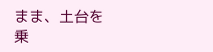まま、土台を乗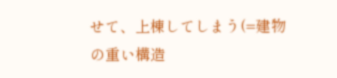せて、上棟してしまう(=建物の重い構造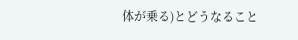体が乗る)とどうなること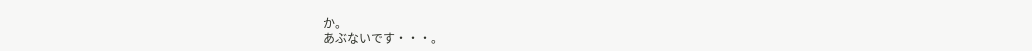か。
あぶないです・・・。